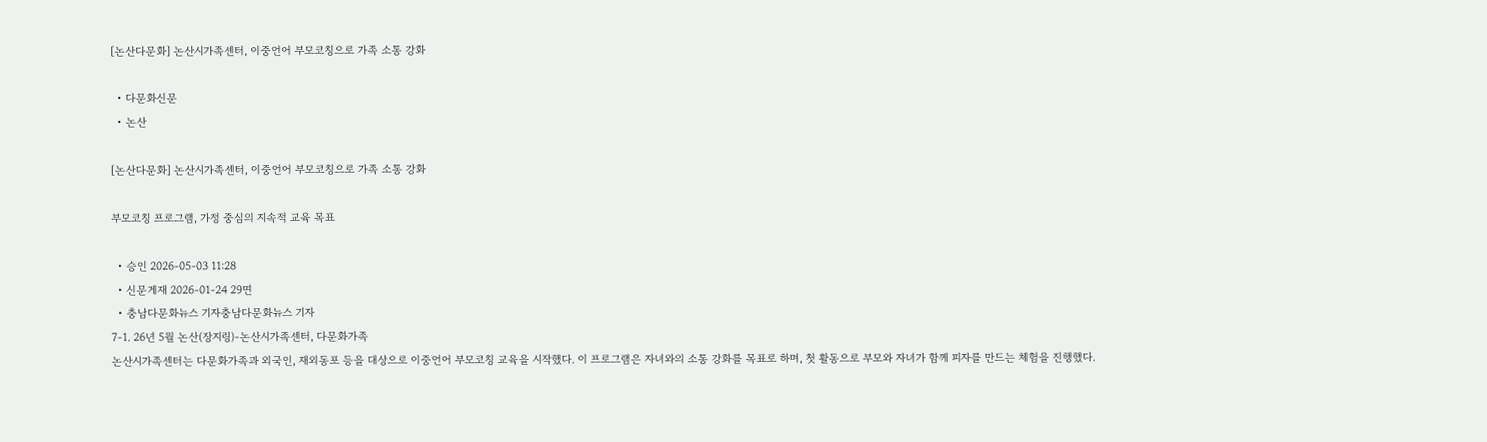[논산다문화] 논산시가족센터, 이중언어 부모코칭으로 가족 소통 강화

  • 다문화신문
  • 논산

[논산다문화] 논산시가족센터, 이중언어 부모코칭으로 가족 소통 강화

부모코칭 프로그램, 가정 중심의 지속적 교육 목표

  • 승인 2026-05-03 11:28
  • 신문게재 2026-01-24 29면
  • 충남다문화뉴스 기자충남다문화뉴스 기자
7-1. 26년 5월 논산(장지링)-논산시가족센터, 다문화가족
논산시가족센터는 다문화가족과 외국인, 재외동포 등을 대상으로 이중언어 부모코칭 교육을 시작했다. 이 프로그램은 자녀와의 소통 강화를 목표로 하며, 첫 활동으로 부모와 자녀가 함께 피자를 만드는 체험을 진행했다.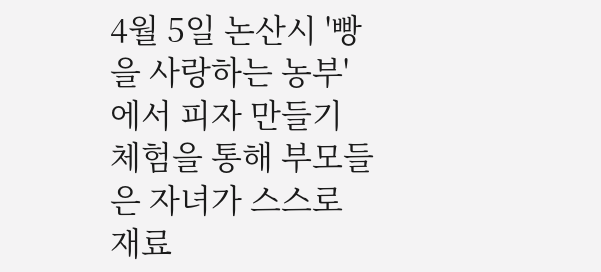4월 5일 논산시 '빵을 사랑하는 농부'에서 피자 만들기 체험을 통해 부모들은 자녀가 스스로 재료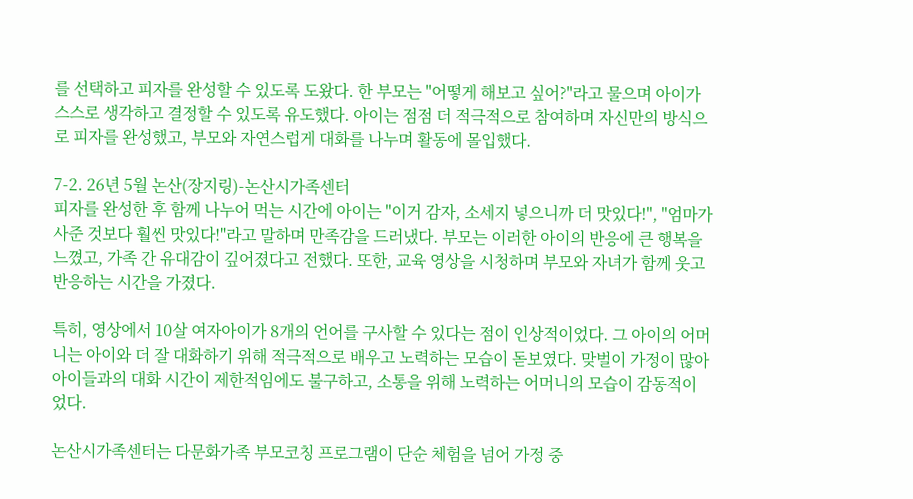를 선택하고 피자를 완성할 수 있도록 도왔다. 한 부모는 "어떻게 해보고 싶어?"라고 물으며 아이가 스스로 생각하고 결정할 수 있도록 유도했다. 아이는 점점 더 적극적으로 참여하며 자신만의 방식으로 피자를 완성했고, 부모와 자연스럽게 대화를 나누며 활동에 몰입했다.

7-2. 26년 5월 논산(장지링)-논산시가족센터
피자를 완성한 후 함께 나누어 먹는 시간에 아이는 "이거 감자, 소세지 넣으니까 더 맛있다!", "엄마가 사준 것보다 훨씬 맛있다!"라고 말하며 만족감을 드러냈다. 부모는 이러한 아이의 반응에 큰 행복을 느꼈고, 가족 간 유대감이 깊어졌다고 전했다. 또한, 교육 영상을 시청하며 부모와 자녀가 함께 웃고 반응하는 시간을 가졌다.

특히, 영상에서 10살 여자아이가 8개의 언어를 구사할 수 있다는 점이 인상적이었다. 그 아이의 어머니는 아이와 더 잘 대화하기 위해 적극적으로 배우고 노력하는 모습이 돋보였다. 맞벌이 가정이 많아 아이들과의 대화 시간이 제한적임에도 불구하고, 소통을 위해 노력하는 어머니의 모습이 감동적이었다.

논산시가족센터는 다문화가족 부모코칭 프로그램이 단순 체험을 넘어 가정 중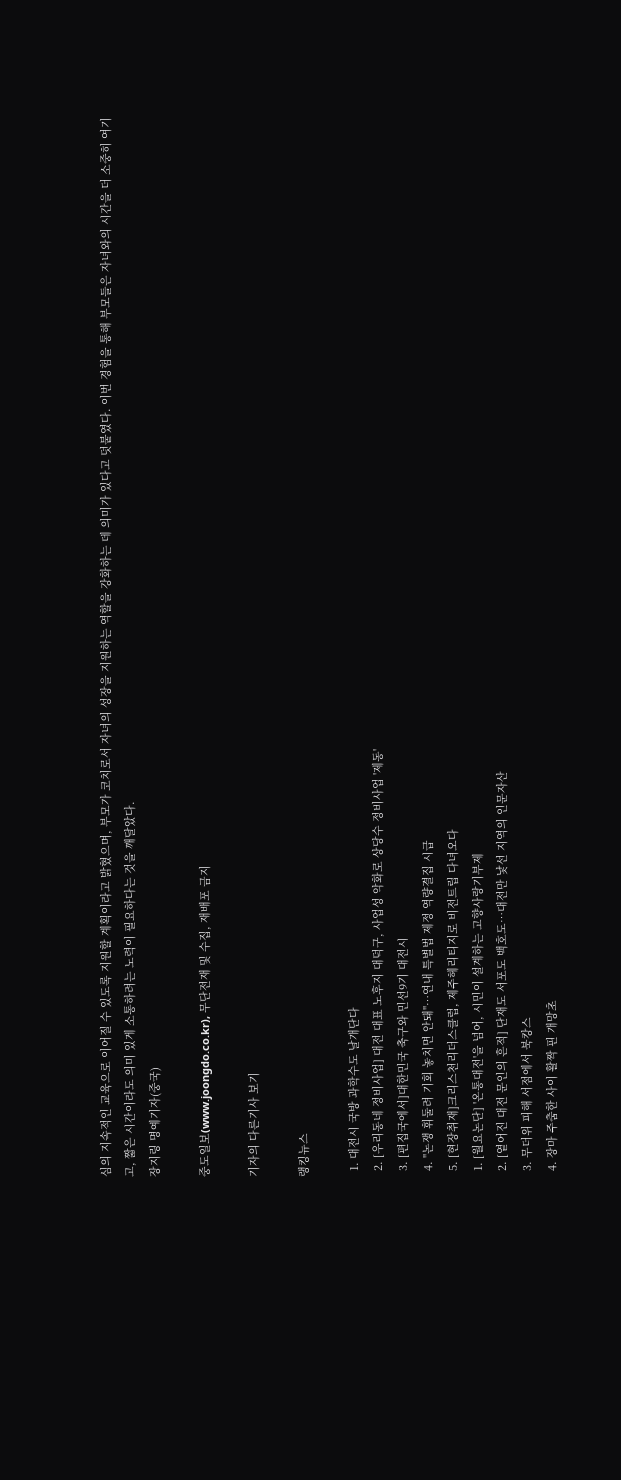심의 지속적인 교육으로 이어질 수 있도록 지원할 계획이라고 밝혔으며, 부모가 코치로서 자녀의 성장을 지원하는 역할을 강화하는 데 의미가 있다고 덧붙였다. 이번 경험을 통해 부모들은 자녀와의 시간을 더 소중히 여기고, 짧은 시간이라도 의미 있게 소통하려는 노력이 필요하다는 것을 깨달았다.
장지링 명예기자(중국)

중도일보(www.joongdo.co.kr), 무단전재 및 수집, 재배포 금지

기자의 다른기사 보기

랭킹뉴스

  1. 대전시 국방 과학수도 날개단다
  2. [우리동네 정비사업] 대전 대표 노후지 대덕구, 사업성 악화로 상당수 정비사업 '제동'
  3. [편집국에서]대한민국 축구와 민선9기 대전시
  4. "논쟁 휘둘려 기회 놓치면 안돼"…연내 특별법 제정 역량결집 시급
  5. [현장취재]크리스천리더스클럽, 제주헤리티지로 비전트립 다녀오다
  1. [월요논단] '온통대전'을 넘어, 시민이 설계하는 고향사랑기부제
  2. [옅어진 대전 문인의 흔적] 단재도 서포도 백호도…대전만 낯선 지역의 인문자산
  3. 무더위 피해 서점에서 북캉스
  4. 장마 주춤한 사이 활짝 핀 개망초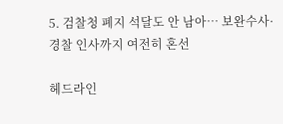5. 검찰청 폐지 석달도 안 남아… 보완수사·경찰 인사까지 여전히 혼선

헤드라인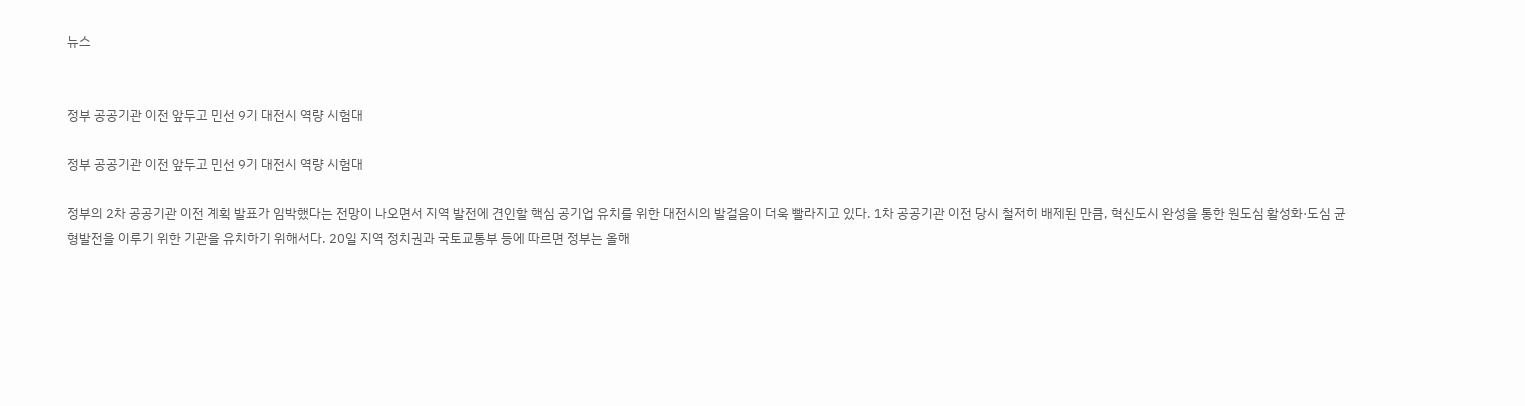뉴스


정부 공공기관 이전 앞두고 민선 9기 대전시 역량 시험대

정부 공공기관 이전 앞두고 민선 9기 대전시 역량 시험대

정부의 2차 공공기관 이전 계획 발표가 임박했다는 전망이 나오면서 지역 발전에 견인할 핵심 공기업 유치를 위한 대전시의 발걸음이 더욱 빨라지고 있다. 1차 공공기관 이전 당시 철저히 배제된 만큼, 혁신도시 완성을 통한 원도심 활성화·도심 균형발전을 이루기 위한 기관을 유치하기 위해서다. 20일 지역 정치권과 국토교통부 등에 따르면 정부는 올해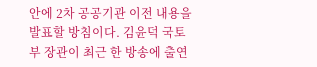안에 2차 공공기관 이전 내용을 발표할 방침이다. 김윤덕 국토부 장관이 최근 한 방송에 출연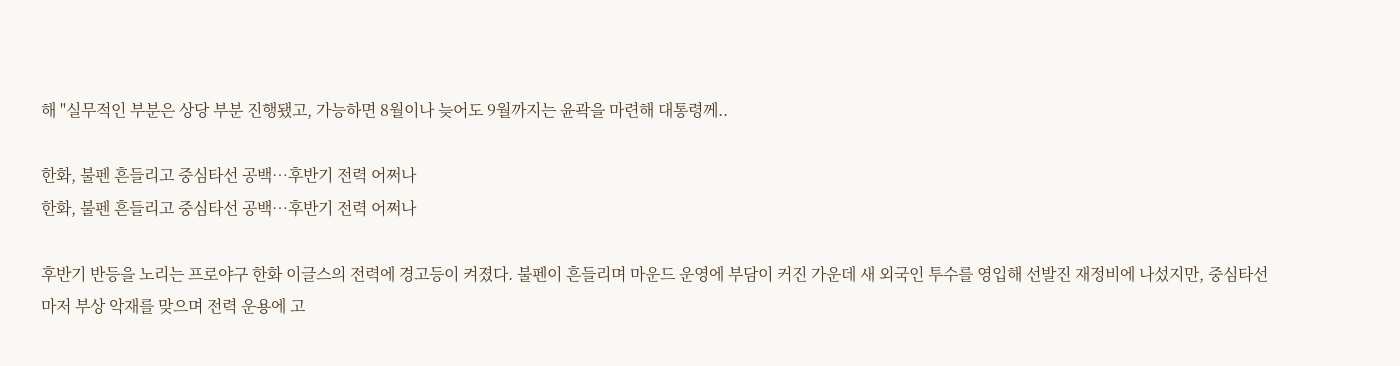해 "실무적인 부분은 상당 부분 진행됐고, 가능하면 8월이나 늦어도 9월까지는 윤곽을 마련해 대통령께..

한화, 불펜 흔들리고 중심타선 공백…후반기 전력 어쩌나
한화, 불펜 흔들리고 중심타선 공백…후반기 전력 어쩌나

후반기 반등을 노리는 프로야구 한화 이글스의 전력에 경고등이 켜졌다. 불펜이 흔들리며 마운드 운영에 부담이 커진 가운데 새 외국인 투수를 영입해 선발진 재정비에 나섰지만, 중심타선마저 부상 악재를 맞으며 전력 운용에 고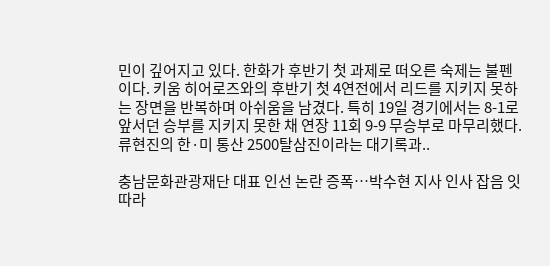민이 깊어지고 있다. 한화가 후반기 첫 과제로 떠오른 숙제는 불펜이다. 키움 히어로즈와의 후반기 첫 4연전에서 리드를 지키지 못하는 장면을 반복하며 아쉬움을 남겼다. 특히 19일 경기에서는 8-1로 앞서던 승부를 지키지 못한 채 연장 11회 9-9 무승부로 마무리했다. 류현진의 한·미 통산 2500탈삼진이라는 대기록과..

충남문화관광재단 대표 인선 논란 증폭…박수현 지사 인사 잡음 잇따라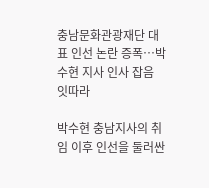충남문화관광재단 대표 인선 논란 증폭…박수현 지사 인사 잡음 잇따라

박수현 충남지사의 취임 이후 인선을 둘러싼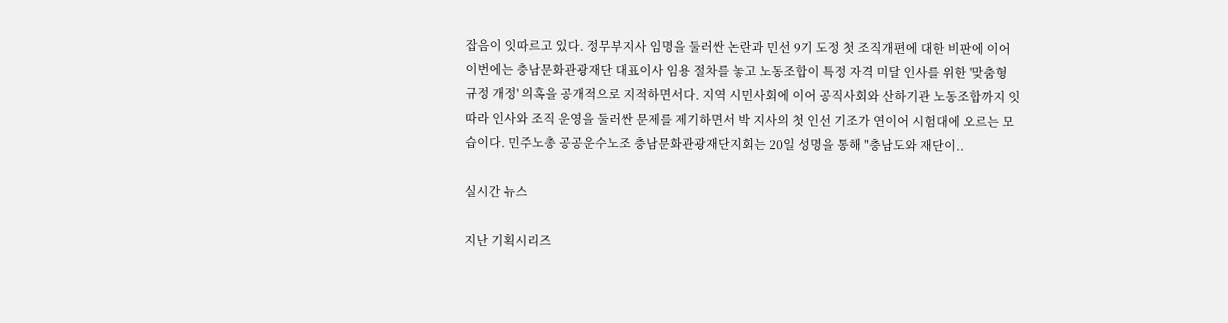잡음이 잇따르고 있다. 정무부지사 임명을 둘러싼 논란과 민선 9기 도정 첫 조직개편에 대한 비판에 이어 이번에는 충남문화관광재단 대표이사 임용 절차를 놓고 노동조합이 특정 자격 미달 인사를 위한 '맞춤형 규정 개정' 의혹을 공개적으로 지적하면서다. 지역 시민사회에 이어 공직사회와 산하기관 노동조합까지 잇따라 인사와 조직 운영을 둘러싼 문제를 제기하면서 박 지사의 첫 인선 기조가 연이어 시험대에 오르는 모습이다. 민주노총 공공운수노조 충남문화관광재단지회는 20일 성명을 통해 "충남도와 재단이..

실시간 뉴스

지난 기획시리즈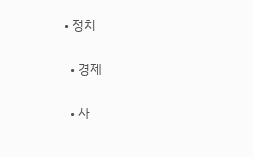• 정치

  • 경제

  • 사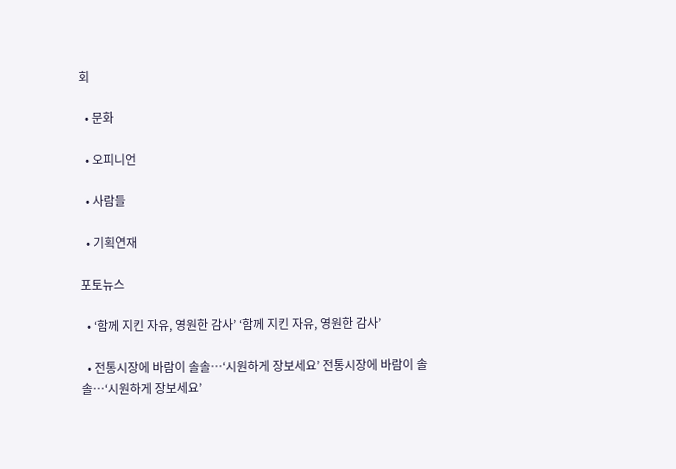회

  • 문화

  • 오피니언

  • 사람들

  • 기획연재

포토뉴스

  • ‘함께 지킨 자유, 영원한 감사’ ‘함께 지킨 자유, 영원한 감사’

  • 전통시장에 바람이 솔솔…‘시원하게 장보세요’ 전통시장에 바람이 솔솔…‘시원하게 장보세요’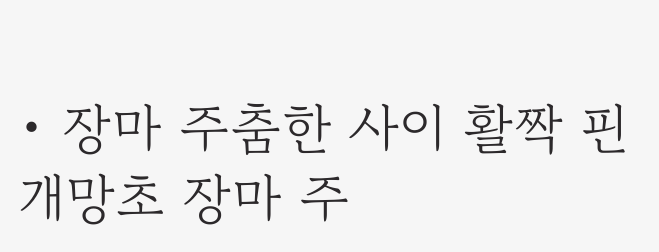• 장마 주춤한 사이 활짝 핀 개망초 장마 주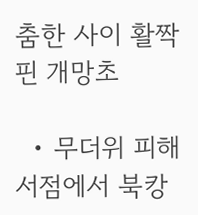춤한 사이 활짝 핀 개망초

  • 무더위 피해 서점에서 북캉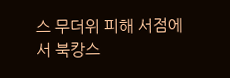스 무더위 피해 서점에서 북캉스